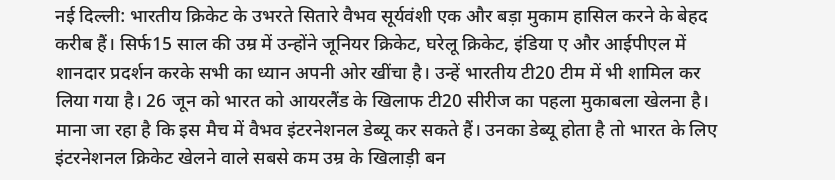नई दिल्ली: भारतीय क्रिकेट के उभरते सितारे वैभव सूर्यवंशी एक और बड़ा मुकाम हासिल करने के बेहद करीब हैं। सिर्फ15 साल की उम्र में उन्होंने जूनियर क्रिकेट, घरेलू क्रिकेट, इंडिया ए और आईपीएल में शानदार प्रदर्शन करके सभी का ध्यान अपनी ओर खींचा है। उन्हें भारतीय टी20 टीम में भी शामिल कर लिया गया है। 26 जून को भारत को आयरलैंड के खिलाफ टी20 सीरीज का पहला मुकाबला खेलना है। माना जा रहा है कि इस मैच में वैभव इंटरनेशनल डेब्यू कर सकते हैं। उनका डेब्यू होता है तो भारत के लिए इंटरनेशनल क्रिकेट खेलने वाले सबसे कम उम्र के खिलाड़ी बन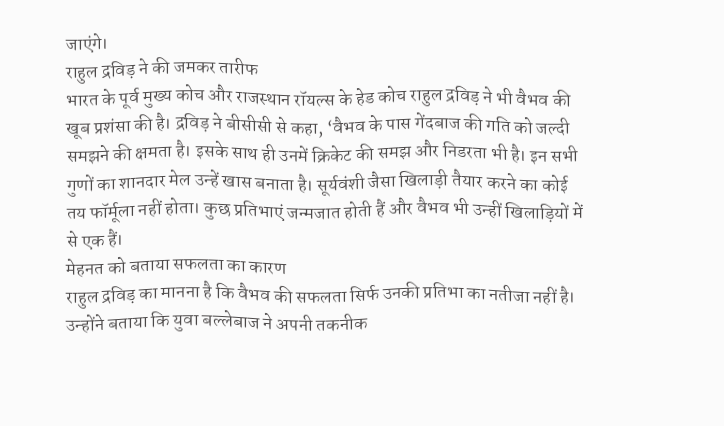जाएंगे।
राहुल द्रविड़ ने की जमकर तारीफ
भारत के पूर्व मुख्य कोच और राजस्थान रॉयल्स के हेड कोच राहुल द्रविड़ ने भी वैभव की खूब प्रशंसा की है। द्रविड़ ने बीसीसी से कहा, ‘वैभव के पास गेंदबाज की गति को जल्दी समझने की क्षमता है। इसके साथ ही उनमें क्रिकेट की समझ और निडरता भी है। इन सभी गुणों का शानदार मेल उन्हें खास बनाता है। सूर्यवंशी जैसा खिलाड़ी तैयार करने का कोई तय फॉर्मूला नहीं होता। कुछ प्रतिभाएं जन्मजात होती हैं और वैभव भी उन्हीं खिलाड़ियों में से एक हैं।
मेहनत को बताया सफलता का कारण
राहुल द्रविड़ का मानना है कि वैभव की सफलता सिर्फ उनकी प्रतिभा का नतीजा नहीं है। उन्होंने बताया कि युवा बल्लेबाज ने अपनी तकनीक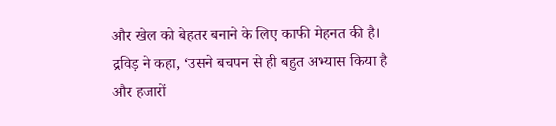और खेल को बेहतर बनाने के लिए काफी मेहनत की है। द्रविड़ ने कहा, ‘उसने बचपन से ही बहुत अभ्यास किया है और हजारों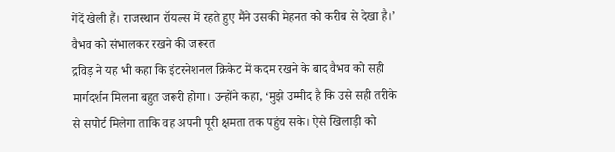गेंदें खेली हैं। राजस्थान रॉयल्स में रहते हुए मैंने उसकी मेहनत को करीब से देखा है।’
वैभव को संभालकर रखने की जरूरत
द्रविड़ ने यह भी कहा कि इंटरनेशनल क्रिकेट में कदम रखने के बाद वैभव को सही मार्गदर्शन मिलना बहुत जरूरी होगा। उन्होंने कहा, ‘मुझे उम्मीद है कि उसे सही तरीके से सपोर्ट मिलेगा ताकि वह अपनी पूरी क्षमता तक पहुंच सके। ऐसे खिलाड़ी को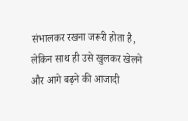संभालकर रखना जरूरी होता है, लेकिन साथ ही उसे खुलकर खेलने और आगे बढ़ने की आजादी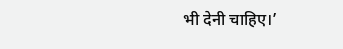भी देनी चाहिए।’